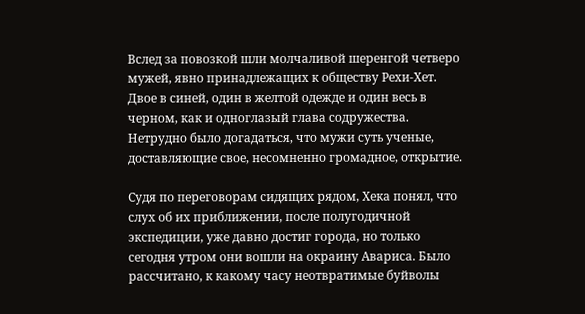Вслед за повозкой шли молчаливой шеренгой четверо мужей, явно принадлежащих к обществу Рехи-Хет. Двое в синей, один в желтой одежде и один весь в черном, как и одноглазый глава содружества. Нетрудно было догадаться, что мужи суть ученые, доставляющие свое, несомненно громадное, открытие.

Судя по переговорам сидящих рядом, Хека понял, что слух об их приближении, после полугодичной экспедиции, уже давно достиг города, но только сегодня утром они вошли на окраину Авариса. Было рассчитано, к какому часу неотвратимые буйволы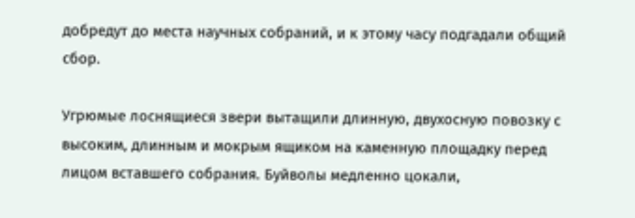добредут до места научных собраний, и к этому часу подгадали общий сбор.

Угрюмые лоснящиеся звери вытащили длинную, двухосную повозку с высоким, длинным и мокрым ящиком на каменную площадку перед лицом вставшего собрания. Буйволы медленно цокали,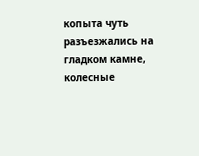копыта чуть разъезжались на гладком камне, колесные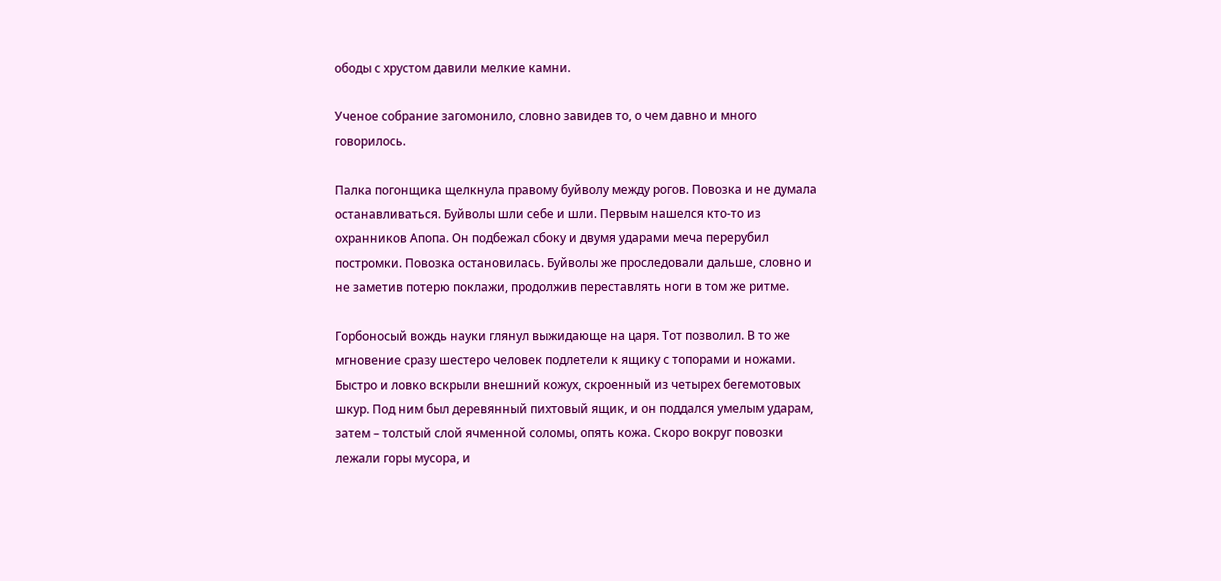ободы с хрустом давили мелкие камни.

Ученое собрание загомонило, словно завидев то, о чем давно и много говорилось.

Палка погонщика щелкнула правому буйволу между рогов. Повозка и не думала останавливаться. Буйволы шли себе и шли. Первым нашелся кто-то из охранников Апопа. Он подбежал сбоку и двумя ударами меча перерубил постромки. Повозка остановилась. Буйволы же проследовали дальше, словно и не заметив потерю поклажи, продолжив переставлять ноги в том же ритме.

Горбоносый вождь науки глянул выжидающе на царя. Тот позволил. В то же мгновение сразу шестеро человек подлетели к ящику с топорами и ножами. Быстро и ловко вскрыли внешний кожух, скроенный из четырех бегемотовых шкур. Под ним был деревянный пихтовый ящик, и он поддался умелым ударам, затем – толстый слой ячменной соломы, опять кожа. Скоро вокруг повозки лежали горы мусора, и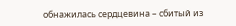обнажилась сердцевина – сбитый из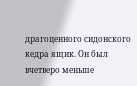драгоценного сидонского кедра ящик. Он был вчетверо меньше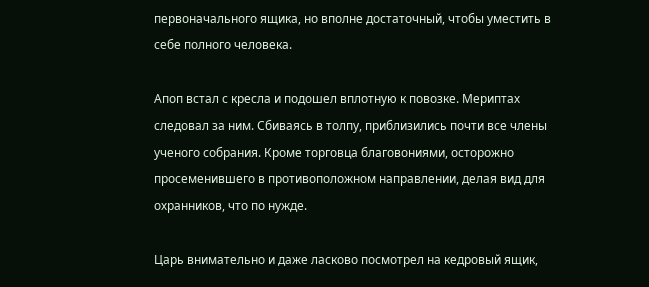первоначального ящика, но вполне достаточный, чтобы уместить в себе полного человека.

Апоп встал с кресла и подошел вплотную к повозке. Мериптах следовал за ним. Сбиваясь в толпу, приблизились почти все члены ученого собрания. Кроме торговца благовониями, осторожно просеменившего в противоположном направлении, делая вид для охранников, что по нужде.

Царь внимательно и даже ласково посмотрел на кедровый ящик,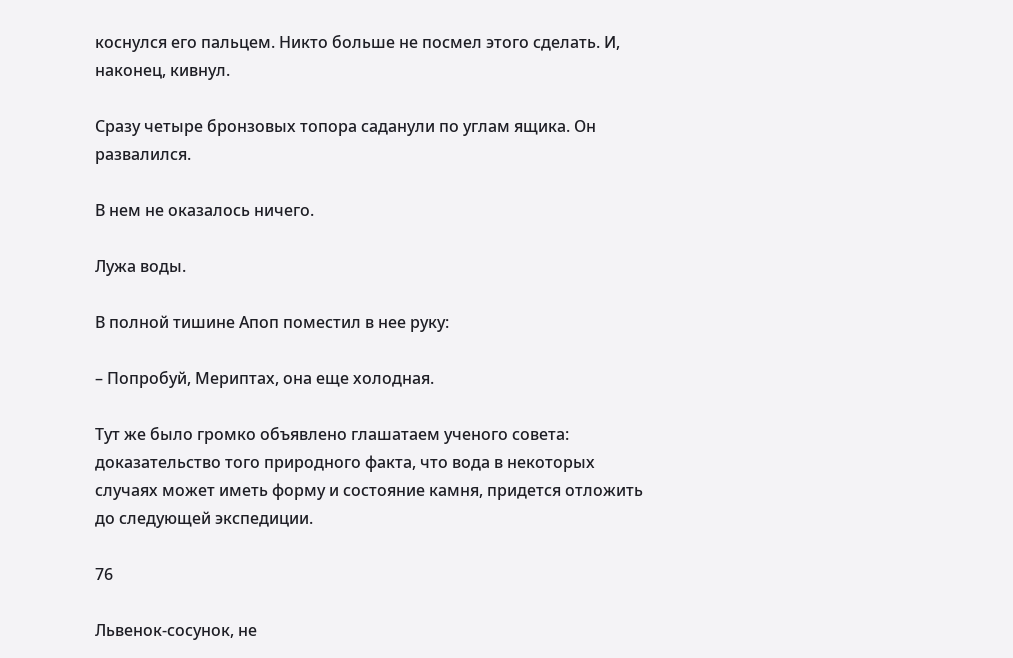коснулся его пальцем. Никто больше не посмел этого сделать. И, наконец, кивнул.

Сразу четыре бронзовых топора саданули по углам ящика. Он развалился.

В нем не оказалось ничего.

Лужа воды.

В полной тишине Апоп поместил в нее руку:

– Попробуй, Мериптах, она еще холодная.

Тут же было громко объявлено глашатаем ученого совета: доказательство того природного факта, что вода в некоторых случаях может иметь форму и состояние камня, придется отложить до следующей экспедиции.

76

Львенок-сосунок, не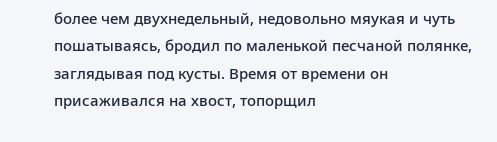более чем двухнедельный, недовольно мяукая и чуть пошатываясь, бродил по маленькой песчаной полянке, заглядывая под кусты. Время от времени он присаживался на хвост, топорщил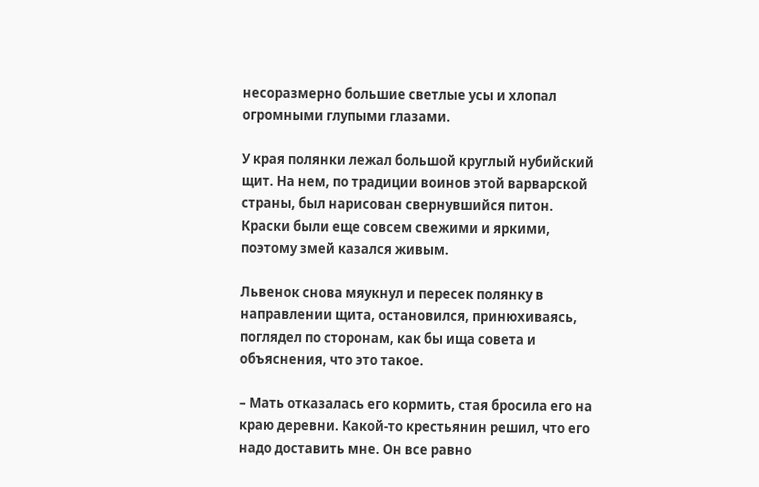несоразмерно большие светлые усы и хлопал огромными глупыми глазами.

У края полянки лежал большой круглый нубийский щит. На нем, по традиции воинов этой варварской страны, был нарисован свернувшийся питон. Краски были еще совсем свежими и яркими, поэтому змей казался живым.

Львенок снова мяукнул и пересек полянку в направлении щита, остановился, принюхиваясь, поглядел по сторонам, как бы ища совета и объяснения, что это такое.

– Мать отказалась его кормить, стая бросила его на краю деревни. Какой-то крестьянин решил, что его надо доставить мне. Он все равно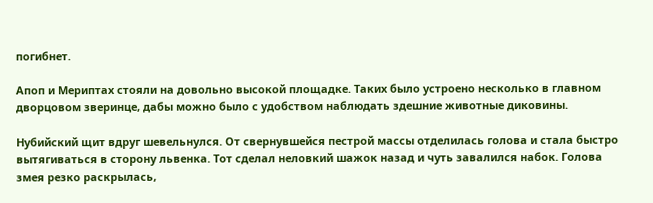погибнет.

Апоп и Мериптах стояли на довольно высокой площадке. Таких было устроено несколько в главном дворцовом зверинце, дабы можно было с удобством наблюдать здешние животные диковины.

Нубийский щит вдруг шевельнулся. От свернувшейся пестрой массы отделилась голова и стала быстро вытягиваться в сторону львенка. Тот сделал неловкий шажок назад и чуть завалился набок. Голова змея резко раскрылась,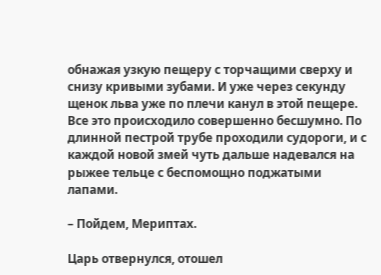обнажая узкую пещеру с торчащими сверху и снизу кривыми зубами. И уже через секунду щенок льва уже по плечи канул в этой пещере. Все это происходило совершенно бесшумно. По длинной пестрой трубе проходили судороги, и с каждой новой змей чуть дальше надевался на рыжее тельце с беспомощно поджатыми лапами.

– Пойдем, Мериптах.

Царь отвернулся, отошел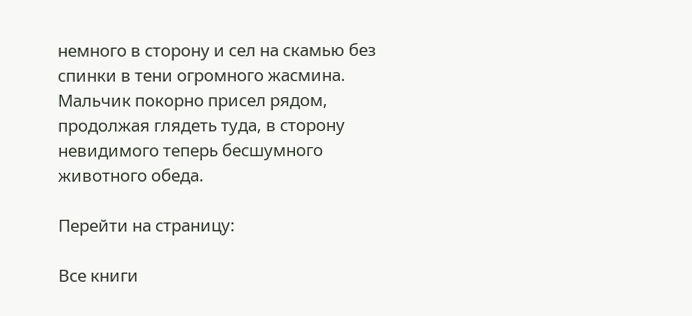немного в сторону и сел на скамью без спинки в тени огромного жасмина. Мальчик покорно присел рядом, продолжая глядеть туда, в сторону невидимого теперь бесшумного животного обеда.

Перейти на страницу:

Все книги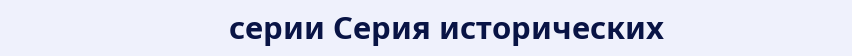серии Серия исторических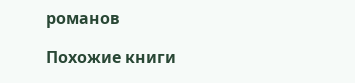романов

Похожие книги